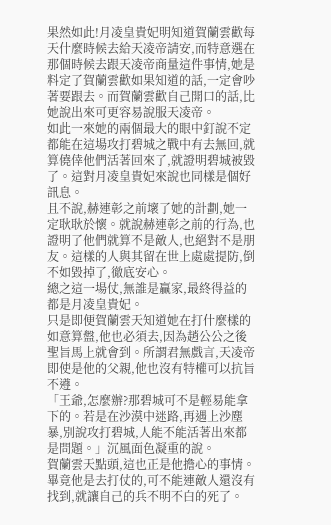果然如此!月凌皇貴妃明知道賀蘭雲歡每天什麼時候去給天凌帝請安,而特意選在那個時候去跟天凌帝商量這件事情,她是料定了賀蘭雲歡如果知道的話,一定會吵著要跟去。而賀蘭雲歡自己開口的話,比她說出來可更容易說服天凌帝。
如此一來她的兩個最大的眼中釘說不定都能在這場攻打碧城之戰中有去無回,就算僥倖他們活著回來了,就證明碧城被毀了。這對月凌皇貴妃來說也同樣是個好訊息。
且不說,赫連彰之前壞了她的計劃,她一定耿耿於懷。就說赫連彰之前的行為,也證明了他們就算不是敵人,也絕對不是朋友。這樣的人與其留在世上處處提防,倒不如毀掉了,徹底安心。
總之這一場仗,無誰是贏家,最終得益的都是月凌皇貴妃。
只是即便賀蘭雲天知道她在打什麼樣的如意算盤,他也必須去,因為趙公公之後聖旨馬上就會到。所謂君無戲言,天凌帝即使是他的父親,他也沒有特權可以抗旨不遵。
「王爺,怎麼辦?那碧城可不是輕易能拿下的。若是在沙漠中迷路,再遇上沙塵暴,別說攻打碧城,人能不能活著出來都是問題。」沉風面色凝重的說。
賀蘭雲天點頭,這也正是他擔心的事情。畢竟他是去打仗的,可不能連敵人還沒有找到,就讓自己的兵不明不白的死了。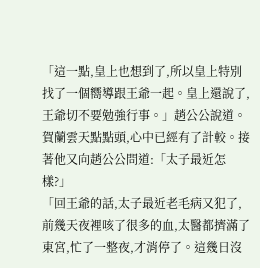「這一點,皇上也想到了,所以皇上特別找了一個嚮導跟王爺一起。皇上還說了,王爺切不要勉強行事。」趙公公說道。
賀蘭雲天點點頭,心中已經有了計較。接著他又向趙公公問道:「太子最近怎樣?」
「回王爺的話,太子最近老毛病又犯了,前幾天夜裡咳了很多的血,太醫都擠滿了東宮,忙了一整夜,才消停了。這幾日沒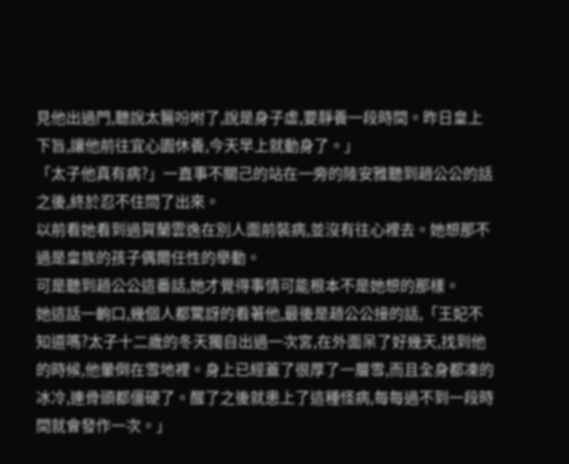見他出過門,聽說太醫吩咐了,說是身子虛,要靜養一段時間。昨日皇上下旨,讓他前往宜心園休養,今天早上就動身了。」
「太子他真有病?」一直事不關己的站在一旁的陸安雅聽到趙公公的話之後,終於忍不住問了出來。
以前看她看到過賀蘭雲逸在別人面前裝病,並沒有往心裡去。她想那不過是皇族的孩子偶爾任性的舉動。
可是聽到趙公公這番話,她才覺得事情可能根本不是她想的那樣。
她這話一齣口,幾個人都驚訝的看著他,最後是趙公公接的話,「王妃不知道嗎?太子十二歲的冬天獨自出過一次宮,在外面呆了好幾天,找到他的時候,他暈倒在雪地裡。身上已經蓋了很厚了一層雪,而且全身都凍的冰冷,連骨頭都僵硬了。醒了之後就患上了這種怪病,每每過不到一段時間就會發作一次。」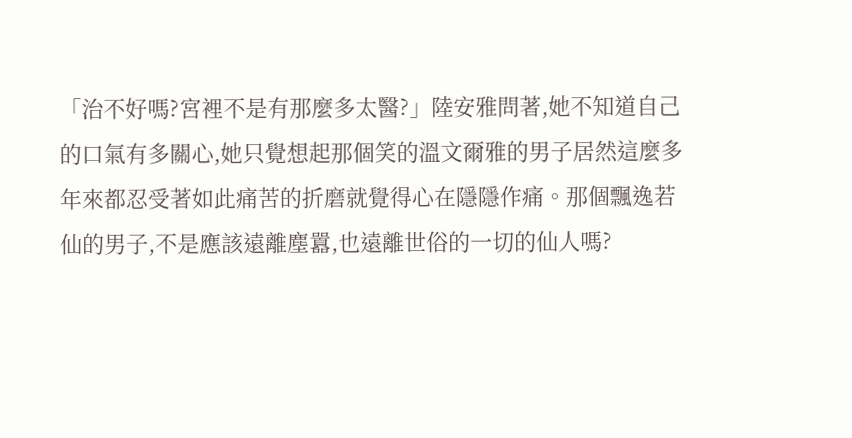「治不好嗎?宮裡不是有那麼多太醫?」陸安雅問著,她不知道自己的口氣有多關心,她只覺想起那個笑的溫文爾雅的男子居然這麼多年來都忍受著如此痛苦的折磨就覺得心在隱隱作痛。那個飄逸若仙的男子,不是應該遠離塵囂,也遠離世俗的一切的仙人嗎?